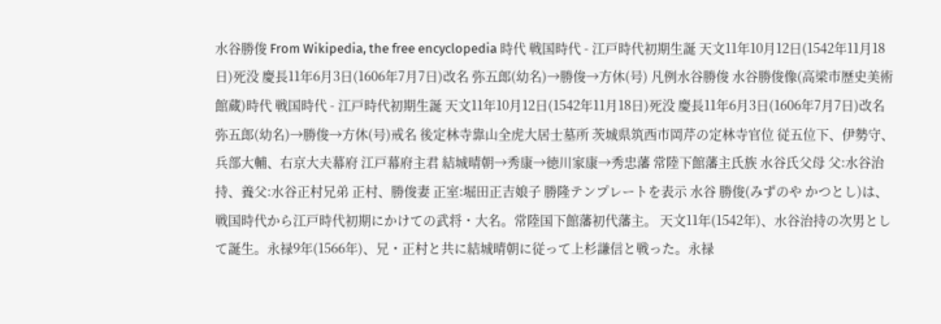水谷勝俊 From Wikipedia, the free encyclopedia 時代 戦国時代 - 江戸時代初期生誕 天文11年10月12日(1542年11月18日)死没 慶長11年6月3日(1606年7月7日)改名 弥五郎(幼名)→勝俊→方休(号) 凡例水谷勝俊 水谷勝俊像(高梁市歴史美術館蔵)時代 戦国時代 - 江戸時代初期生誕 天文11年10月12日(1542年11月18日)死没 慶長11年6月3日(1606年7月7日)改名 弥五郎(幼名)→勝俊→方休(号)戒名 後定林寺靠山全虎大居士墓所 茨城県筑西市岡芹の定林寺官位 従五位下、伊勢守、兵部大輔、右京大夫幕府 江戸幕府主君 結城晴朝→秀康→徳川家康→秀忠藩 常陸下館藩主氏族 水谷氏父母 父:水谷治持、養父:水谷正村兄弟 正村、勝俊妻 正室:堀田正吉娘子 勝隆テンプレートを表示 水谷 勝俊(みずのや かつとし)は、戦国時代から江戸時代初期にかけての武将・大名。常陸国下館藩初代藩主。 天文11年(1542年)、水谷治持の次男として誕生。永禄9年(1566年)、兄・正村と共に結城晴朝に従って上杉謙信と戦った。永禄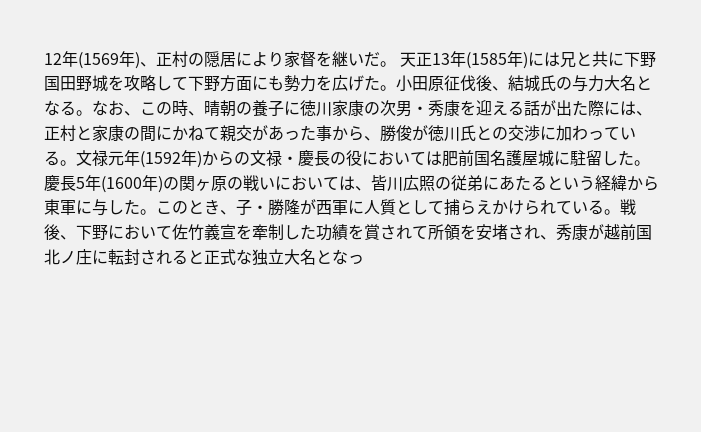12年(1569年)、正村の隠居により家督を継いだ。 天正13年(1585年)には兄と共に下野国田野城を攻略して下野方面にも勢力を広げた。小田原征伐後、結城氏の与力大名となる。なお、この時、晴朝の養子に徳川家康の次男・秀康を迎える話が出た際には、正村と家康の間にかねて親交があった事から、勝俊が徳川氏との交渉に加わっている。文禄元年(1592年)からの文禄・慶長の役においては肥前国名護屋城に駐留した。 慶長5年(1600年)の関ヶ原の戦いにおいては、皆川広照の従弟にあたるという経緯から東軍に与した。このとき、子・勝隆が西軍に人質として捕らえかけられている。戦後、下野において佐竹義宣を牽制した功績を賞されて所領を安堵され、秀康が越前国北ノ庄に転封されると正式な独立大名となっ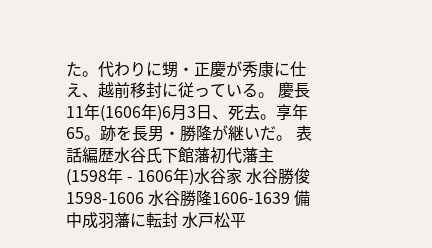た。代わりに甥・正慶が秀康に仕え、越前移封に従っている。 慶長11年(1606年)6月3日、死去。享年65。跡を長男・勝隆が継いだ。 表話編歴水谷氏下館藩初代藩主 (1598年 - 1606年)水谷家 水谷勝俊1598-1606 水谷勝隆1606-1639 備中成羽藩に転封 水戸松平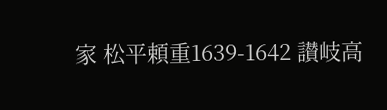家 松平頼重1639-1642 讃岐高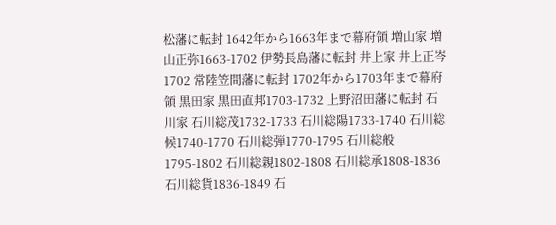松藩に転封 1642年から1663年まで幕府領 増山家 増山正弥1663-1702 伊勢長島藩に転封 井上家 井上正岑1702 常陸笠間藩に転封 1702年から1703年まで幕府領 黒田家 黒田直邦1703-1732 上野沼田藩に転封 石川家 石川総茂1732-1733 石川総陽1733-1740 石川総候1740-1770 石川総弾1770-1795 石川総般1795-1802 石川総親1802-1808 石川総承1808-1836 石川総貨1836-1849 石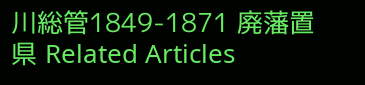川総管1849-1871 廃藩置県 Related Articles